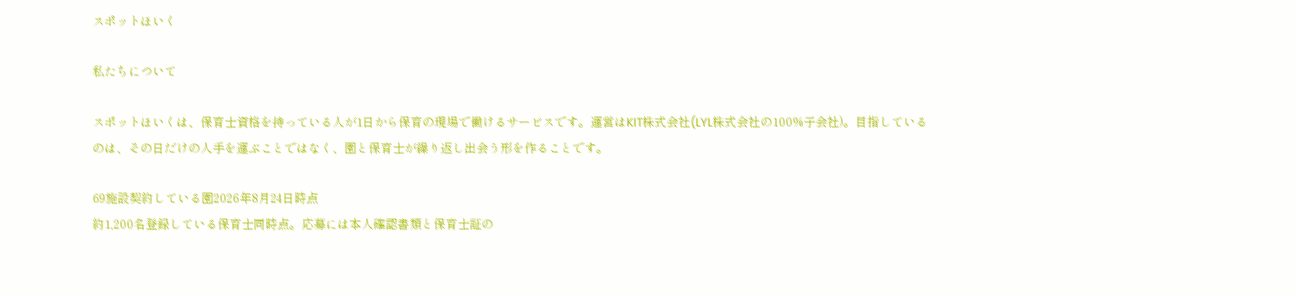スポットほいく

私たちについて

スポットほいくは、保育士資格を持っている人が1日から保育の現場で働けるサービスです。運営はKIT株式会社(LYL株式会社の100%子会社)。目指しているのは、その日だけの人手を運ぶことではなく、園と保育士が繰り返し出会う形を作ることです。

69施設契約している園2026年8月24日時点
約1,200名登録している保育士同時点。応募には本人確認書類と保育士証の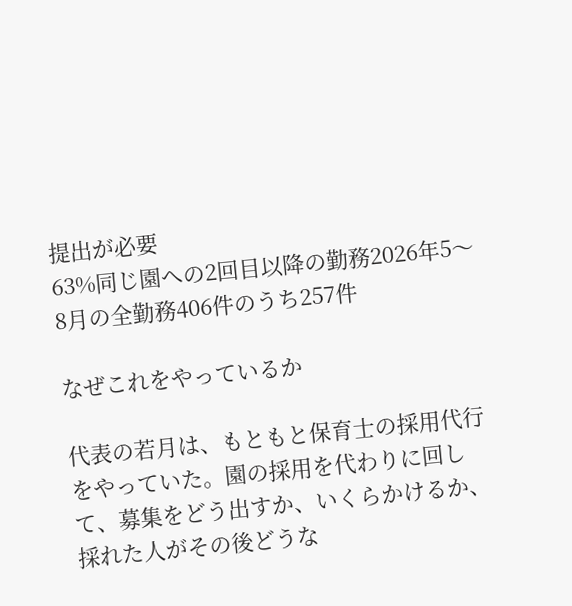提出が必要
63%同じ園への2回目以降の勤務2026年5〜8月の全勤務406件のうち257件

なぜこれをやっているか

代表の若月は、もともと保育士の採用代行をやっていた。園の採用を代わりに回して、募集をどう出すか、いくらかけるか、採れた人がその後どうな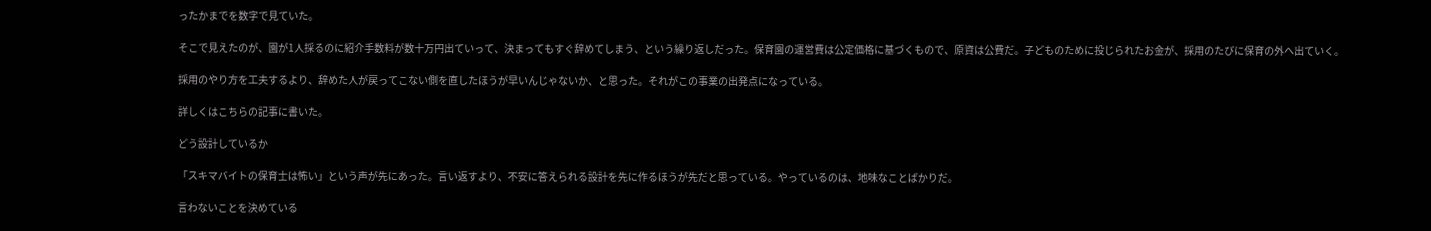ったかまでを数字で見ていた。

そこで見えたのが、園が1人採るのに紹介手数料が数十万円出ていって、決まってもすぐ辞めてしまう、という繰り返しだった。保育園の運営費は公定価格に基づくもので、原資は公費だ。子どものために投じられたお金が、採用のたびに保育の外へ出ていく。

採用のやり方を工夫するより、辞めた人が戻ってこない側を直したほうが早いんじゃないか、と思った。それがこの事業の出発点になっている。

詳しくはこちらの記事に書いた。

どう設計しているか

「スキマバイトの保育士は怖い」という声が先にあった。言い返すより、不安に答えられる設計を先に作るほうが先だと思っている。やっているのは、地味なことばかりだ。

言わないことを決めている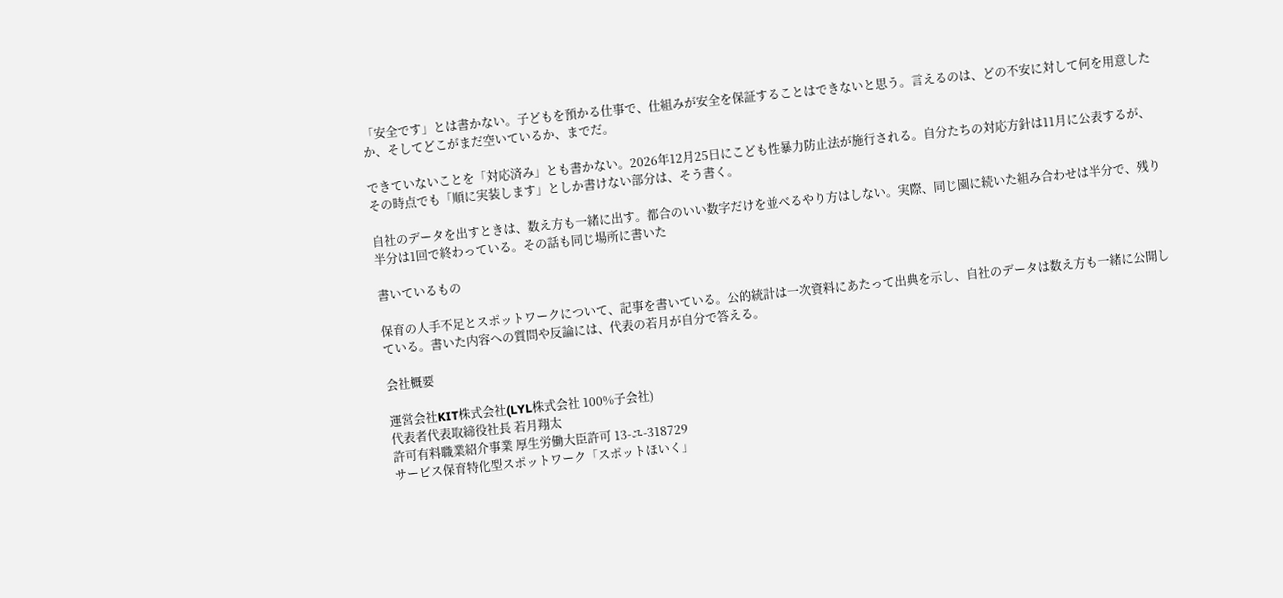「安全です」とは書かない。子どもを預かる仕事で、仕組みが安全を保証することはできないと思う。言えるのは、どの不安に対して何を用意したか、そしてどこがまだ空いているか、までだ。

できていないことを「対応済み」とも書かない。2026年12月25日にこども性暴力防止法が施行される。自分たちの対応方針は11月に公表するが、その時点でも「順に実装します」としか書けない部分は、そう書く。

自社のデータを出すときは、数え方も一緒に出す。都合のいい数字だけを並べるやり方はしない。実際、同じ園に続いた組み合わせは半分で、残り半分は1回で終わっている。その話も同じ場所に書いた

書いているもの

保育の人手不足とスポットワークについて、記事を書いている。公的統計は一次資料にあたって出典を示し、自社のデータは数え方も一緒に公開している。書いた内容への質問や反論には、代表の若月が自分で答える。

会社概要

運営会社KIT株式会社(LYL株式会社 100%子会社)
代表者代表取締役社長 若月翔太
許可有料職業紹介事業 厚生労働大臣許可 13-ユ-318729
サービス保育特化型スポットワーク「スポットほいく」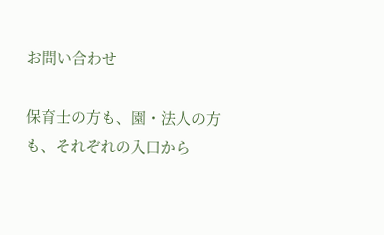お問い合わせ

保育士の方も、園・法人の方も、それぞれの入口から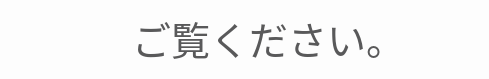ご覧ください。